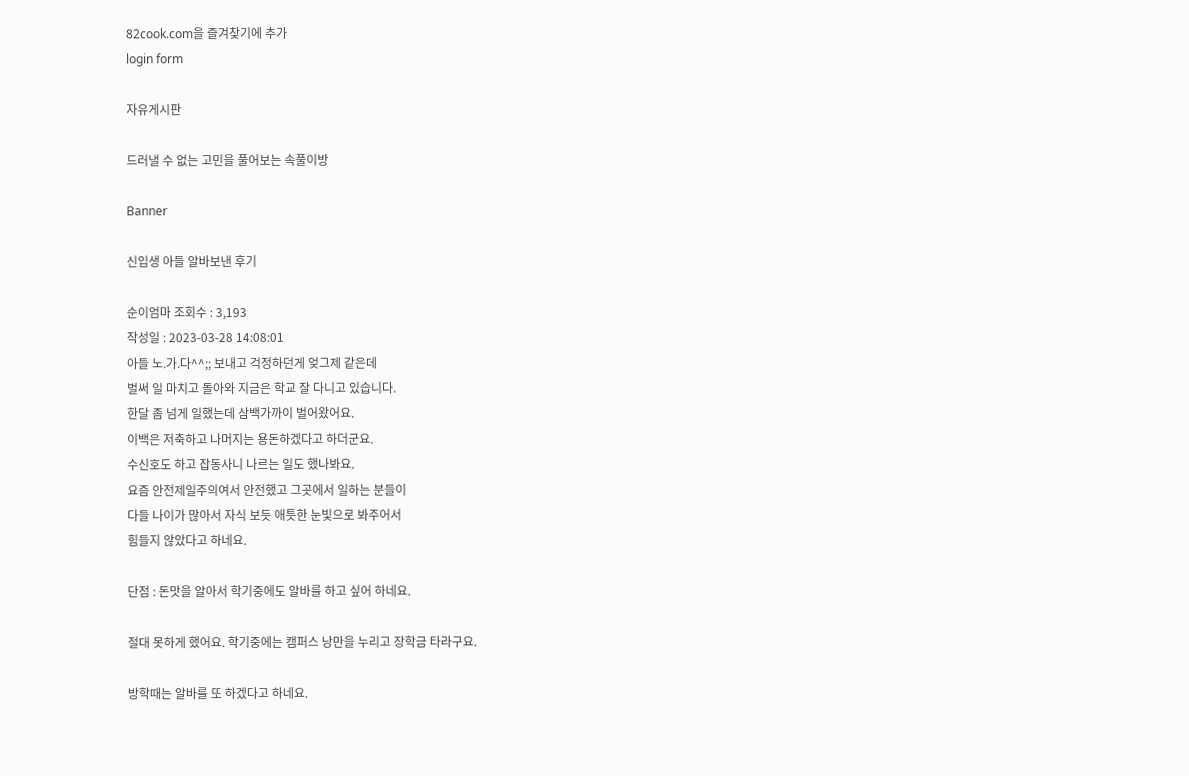82cook.com을 즐겨찾기에 추가
login form

자유게시판

드러낼 수 없는 고민을 풀어보는 속풀이방

Banner

신입생 아들 알바보낸 후기

순이엄마 조회수 : 3,193
작성일 : 2023-03-28 14:08:01
아들 노.가.다^^;; 보내고 걱정하던게 엊그제 같은데
벌써 일 마치고 돌아와 지금은 학교 잘 다니고 있습니다.
한달 좀 넘게 일했는데 삼백가까이 벌어왔어요.
이백은 저축하고 나머지는 용돈하겠다고 하더군요.
수신호도 하고 잡동사니 나르는 일도 했나봐요.
요즘 안전제일주의여서 안전했고 그곳에서 일하는 분들이
다들 나이가 많아서 자식 보듯 애틋한 눈빛으로 봐주어서
힘들지 않았다고 하네요.

단점 : 돈맛을 알아서 학기중에도 알바를 하고 싶어 하네요.

절대 못하게 했어요. 학기중에는 캠퍼스 낭만을 누리고 장학금 타라구요.

방학때는 알바를 또 하겠다고 하네요.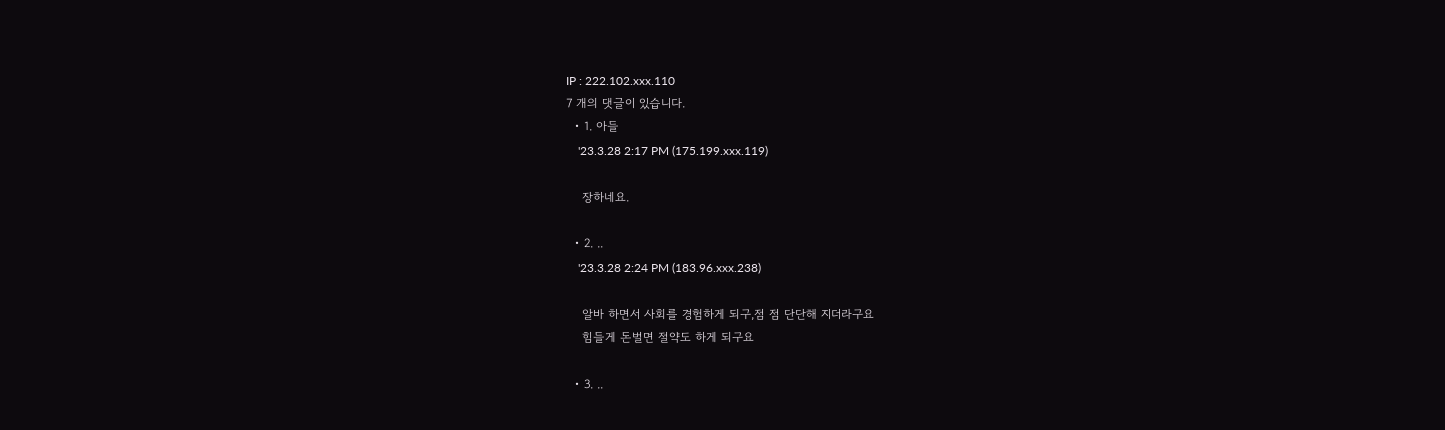IP : 222.102.xxx.110
7 개의 댓글이 있습니다.
  • 1. 아들
    '23.3.28 2:17 PM (175.199.xxx.119)

    장하네요.

  • 2. ..
    '23.3.28 2:24 PM (183.96.xxx.238)

    알바 하면서 사회를 경험하게 되구,점 점 단단해 지더라구요
    힘들게 돈벌면 절약도 하게 되구요

  • 3. ..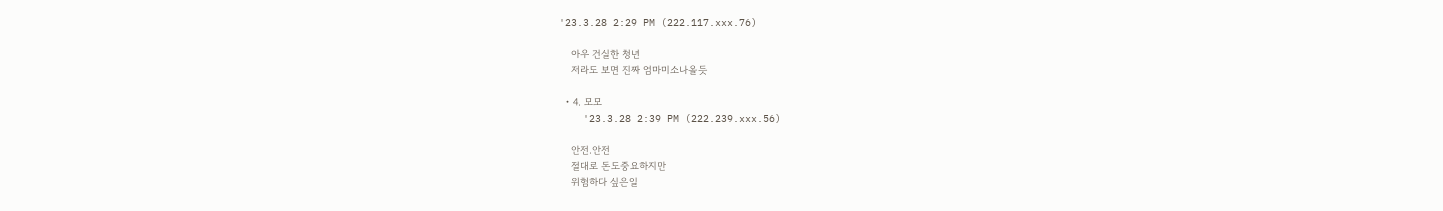'23.3.28 2:29 PM (222.117.xxx.76)

    아우 건실한 청년
    저라도 보면 진짜 엄마미소나올듯

  • 4. 모모
    '23.3.28 2:39 PM (222.239.xxx.56)

    안전.안전
    절대로 돈도중요하지만
    위험하다 싶은일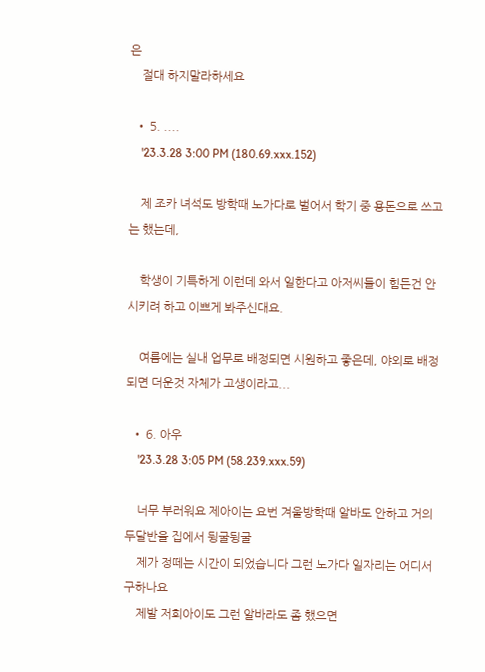은
    절대 하지말라하세요

  • 5. ....
    '23.3.28 3:00 PM (180.69.xxx.152)

    제 조카 녀석도 방학때 노가다로 벌어서 학기 중 용돈으로 쓰고는 했는데,

    학생이 기특하게 이런데 와서 일한다고 아저씨들이 힘든건 안 시키려 하고 이쁘게 봐주신대요.

    여름에는 실내 업무로 배정되면 시원하고 좋은데, 야외로 배정되면 더운것 자체가 고생이라고...

  • 6. 아우
    '23.3.28 3:05 PM (58.239.xxx.59)

    너무 부러워요 제아이는 요번 겨울방학때 알바도 안하고 거의 두달반을 집에서 뒹굴뒹굴
    제가 정떼는 시간이 되었습니다 그런 노가다 일자리는 어디서 구하나요
    제발 저희아이도 그런 알바라도 좀 했으면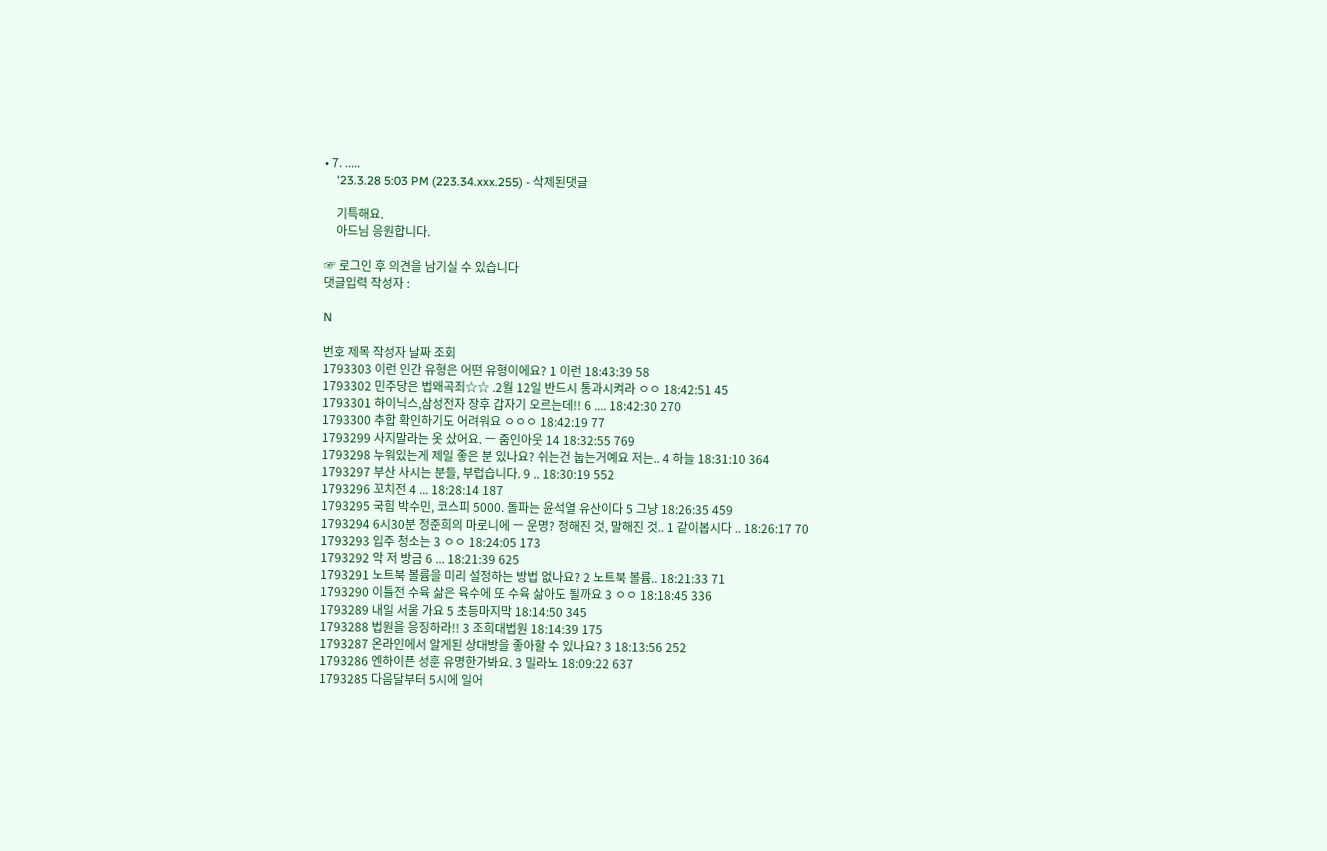• 7. .....
    '23.3.28 5:03 PM (223.34.xxx.255) - 삭제된댓글

    기특해요.
    아드님 응원합니다.

☞ 로그인 후 의견을 남기실 수 있습니다
댓글입력 작성자 :

N

번호 제목 작성자 날짜 조회
1793303 이런 인간 유형은 어떤 유형이에요? 1 이런 18:43:39 58
1793302 민주당은 법왜곡죄☆☆ .2월 12일 반드시 통과시켜라 ㅇㅇ 18:42:51 45
1793301 하이닉스,삼성전자 장후 갑자기 오르는데!! 6 .... 18:42:30 270
1793300 추합 확인하기도 어려워요 ㅇㅇㅇ 18:42:19 77
1793299 사지말라는 옷 샀어요. ㅡ 줌인아웃 14 18:32:55 769
1793298 누워있는게 제일 좋은 분 있나요? 쉬는건 눕는거예요 저는.. 4 하늘 18:31:10 364
1793297 부산 사시는 분들, 부럽습니다. 9 .. 18:30:19 552
1793296 꼬치전 4 ... 18:28:14 187
1793295 국힘 박수민, 코스피 5000. 돌파는 윤석열 유산이다 5 그냥 18:26:35 459
1793294 6시30분 정준희의 마로니에 ㅡ 운명? 정해진 것, 말해진 것.. 1 같이봅시다 .. 18:26:17 70
1793293 입주 청소는 3 ㅇㅇ 18:24:05 173
1793292 악 저 방금 6 ... 18:21:39 625
1793291 노트북 볼륨을 미리 설정하는 방법 없나요? 2 노트북 볼륨.. 18:21:33 71
1793290 이틀전 수육 삶은 육수에 또 수육 삶아도 될까요 3 ㅇㅇ 18:18:45 336
1793289 내일 서울 가요 5 초등마지막 18:14:50 345
1793288 법원을 응징하라!! 3 조희대법원 18:14:39 175
1793287 온라인에서 알게된 상대방을 좋아할 수 있나요? 3 18:13:56 252
1793286 엔하이픈 성훈 유명한가봐요. 3 밀라노 18:09:22 637
1793285 다음달부터 5시에 일어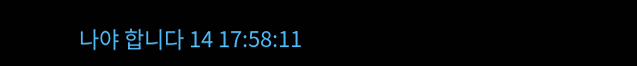나야 합니다 14 17:58:11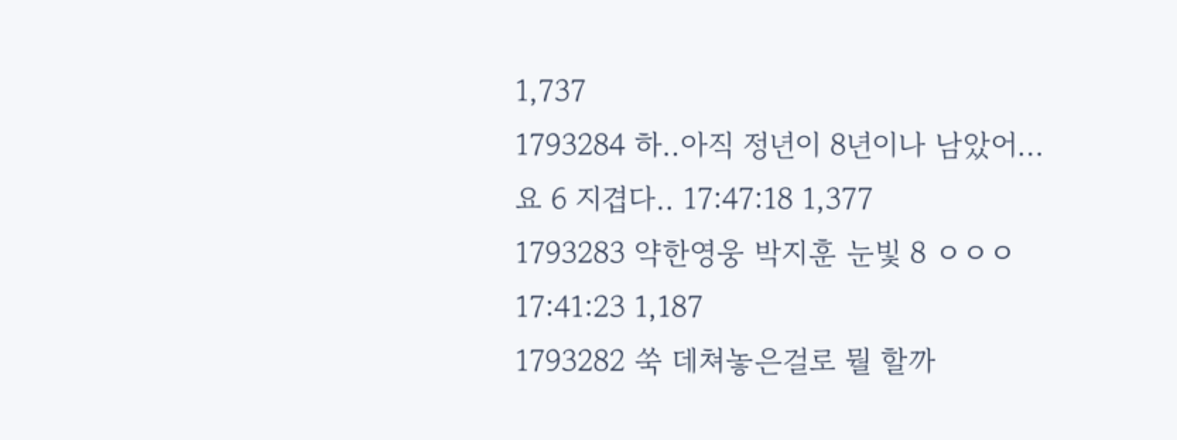1,737
1793284 하..아직 정년이 8년이나 남았어...요 6 지겹다.. 17:47:18 1,377
1793283 약한영웅 박지훈 눈빛 8 ㅇㅇㅇ 17:41:23 1,187
1793282 쑥 데쳐놓은걸로 뭘 할까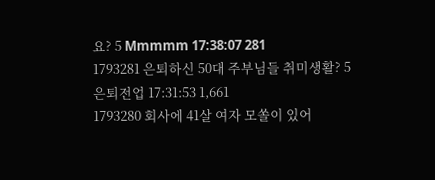요? 5 Mmmmm 17:38:07 281
1793281 은퇴하신 50대 주부님들 취미생활? 5 은퇴전업 17:31:53 1,661
1793280 회사에 41살 여자 모쏠이 있어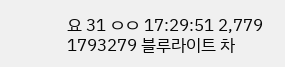요 31 ㅇㅇ 17:29:51 2,779
1793279 블루라이트 차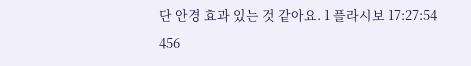단 안경 효과 있는 것 같아요. 1 플라시보 17:27:54 456